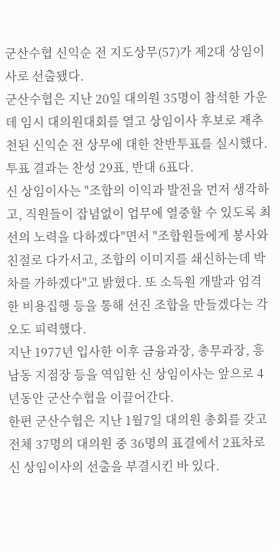군산수협 신익순 전 지도상무(57)가 제2대 상임이사로 선출됐다.
군산수협은 지난 20일 대의원 35명이 참석한 가운데 임시 대의원대회를 열고 상임이사 후보로 재추천된 신익순 전 상무에 대한 찬반투표를 실시했다. 투표 결과는 찬성 29표, 반대 6표다.
신 상임이사는 "조합의 이익과 발전을 먼저 생각하고, 직원들이 잡념없이 업무에 열중할 수 있도록 최선의 노력을 다하겠다"면서 "조합원들에게 봉사와 친절로 다가서고, 조합의 이미지를 쇄신하는데 박차를 가하겠다"고 밝혔다. 또 소득원 개발과 엄격한 비용집행 등을 통해 선진 조합을 만들겠다는 각오도 피력했다.
지난 1977년 입사한 이후 금융과장, 총무과장, 흥남동 지점장 등을 역임한 신 상임이사는 앞으로 4년동안 군산수협을 이끌어간다.
한편 군산수협은 지난 1월7일 대의원 총회를 갖고 전체 37명의 대의원 중 36명의 표결에서 2표차로 신 상임이사의 선출을 부결시킨 바 있다.